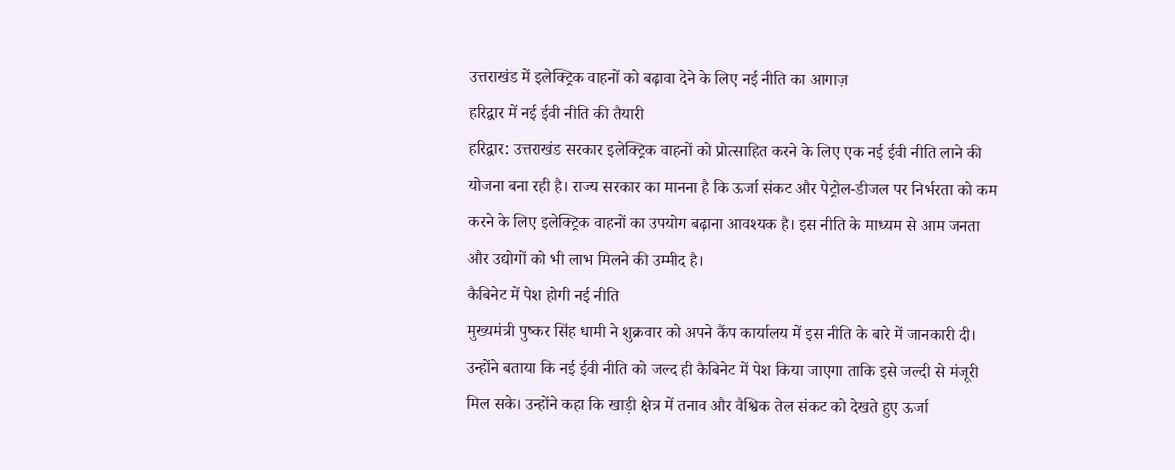उत्तराखंड में इलेक्ट्रिक वाहनों को बढ़ावा देने के लिए नई नीति का आगाज़
हरिद्वार में नई ईवी नीति की तैयारी
हरिद्वार: उत्तराखंड सरकार इलेक्ट्रिक वाहनों को प्रोत्साहित करने के लिए एक नई ईवी नीति लाने की योजना बना रही है। राज्य सरकार का मानना है कि ऊर्जा संकट और पेट्रोल-डीजल पर निर्भरता को कम करने के लिए इलेक्ट्रिक वाहनों का उपयोग बढ़ाना आवश्यक है। इस नीति के माध्यम से आम जनता और उद्योगों को भी लाभ मिलने की उम्मीद है।
कैबिनेट में पेश होगी नई नीति
मुख्यमंत्री पुष्कर सिंह धामी ने शुक्रवार को अपने कैंप कार्यालय में इस नीति के बारे में जानकारी दी। उन्होंने बताया कि नई ईवी नीति को जल्द ही कैबिनेट में पेश किया जाएगा ताकि इसे जल्दी से मंजूरी मिल सके। उन्होंने कहा कि खाड़ी क्षेत्र में तनाव और वैश्विक तेल संकट को देखते हुए ऊर्जा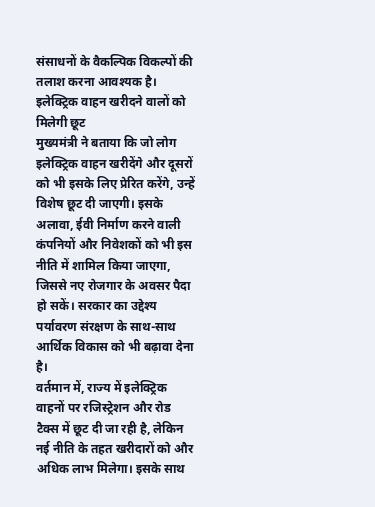संसाधनों के वैकल्पिक विकल्पों की तलाश करना आवश्यक है।
इलेक्ट्रिक वाहन खरीदने वालों को मिलेगी छूट
मुख्यमंत्री ने बताया कि जो लोग इलेक्ट्रिक वाहन खरीदेंगे और दूसरों को भी इसके लिए प्रेरित करेंगे, उन्हें विशेष छूट दी जाएगी। इसके अलावा, ईवी निर्माण करने वाली कंपनियों और निवेशकों को भी इस नीति में शामिल किया जाएगा, जिससे नए रोजगार के अवसर पैदा हो सकें। सरकार का उद्देश्य पर्यावरण संरक्षण के साथ-साथ आर्थिक विकास को भी बढ़ावा देना है।
वर्तमान में, राज्य में इलेक्ट्रिक वाहनों पर रजिस्ट्रेशन और रोड टैक्स में छूट दी जा रही है, लेकिन नई नीति के तहत खरीदारों को और अधिक लाभ मिलेगा। इसके साथ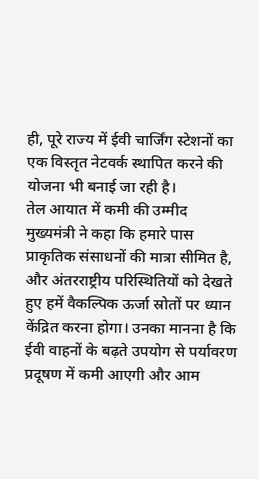ही, पूरे राज्य में ईवी चार्जिंग स्टेशनों का एक विस्तृत नेटवर्क स्थापित करने की योजना भी बनाई जा रही है।
तेल आयात में कमी की उम्मीद
मुख्यमंत्री ने कहा कि हमारे पास प्राकृतिक संसाधनों की मात्रा सीमित है, और अंतरराष्ट्रीय परिस्थितियों को देखते हुए हमें वैकल्पिक ऊर्जा स्रोतों पर ध्यान केंद्रित करना होगा। उनका मानना है कि ईवी वाहनों के बढ़ते उपयोग से पर्यावरण प्रदूषण में कमी आएगी और आम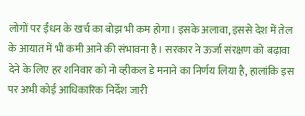लोगों पर ईंधन के खर्च का बोझ भी कम होगा। इसके अलावा, इससे देश में तेल के आयात में भी कमी आने की संभावना है। सरकार ने ऊर्जा संरक्षण को बढ़ावा देने के लिए हर शनिवार को नो व्हीकल डे मनाने का निर्णय लिया है, हालांकि इस पर अभी कोई आधिकारिक निर्देश जारी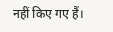नहीं किए गए हैं।